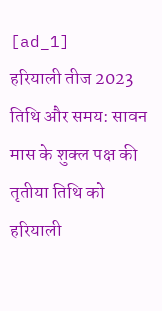[ad_1]
हरियाली तीज 2023 तिथि और समय: सावन मास के शुक्ल पक्ष की तृतीया तिथि को हरियाली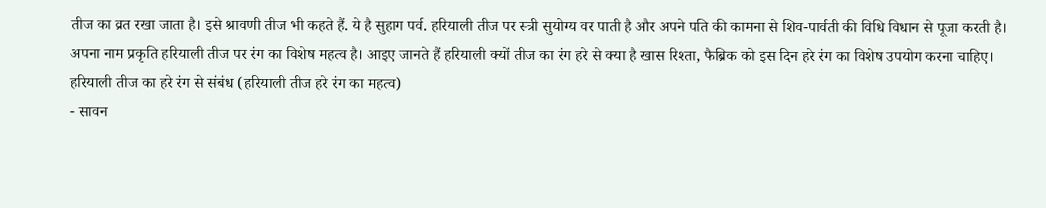तीज का व्रत रखा जाता है। इसे श्रावणी तीज भी कहते हैं. ये है सुहाग पर्व. हरियाली तीज पर स्त्री सुयोग्य वर पाती है और अपने पति की कामना से शिव-पार्वती की विधि विधान से पूजा करती है।
अपना नाम प्रकृति हरियाली तीज पर रंग का विशेष महत्व है। आइए जानते हैं हरियाली क्यों तीज का रंग हरे से क्या है खास रिश्ता, फैब्रिक को इस दिन हरे रंग का विशेष उपयोग करना चाहिए।
हरियाली तीज का हरे रंग से संबंध (हरियाली तीज हरे रंग का महत्व)
- सावन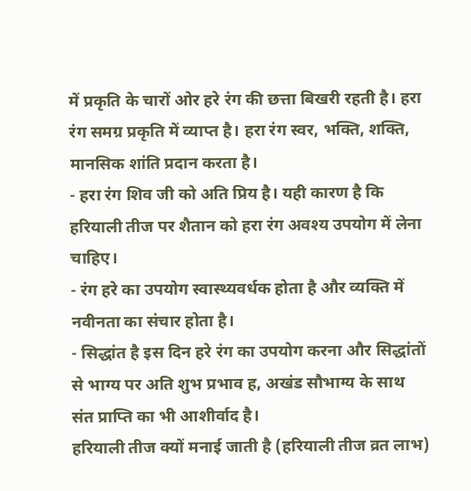में प्रकृति के चारों ओर हरे रंग की छत्ता बिखरी रहती है। हरा रंग समग्र प्रकृति में व्याप्त है। हरा रंग स्वर, भक्ति, शक्ति, मानसिक शांति प्रदान करता है।
- हरा रंग शिव जी को अति प्रिय है। यही कारण है कि हरियाली तीज पर शैतान को हरा रंग अवश्य उपयोग में लेना चाहिए।
- रंग हरे का उपयोग स्वास्थ्यवर्धक होता है और व्यक्ति में नवीनता का संचार होता है।
- सिद्धांत है इस दिन हरे रंग का उपयोग करना और सिद्धांतों से भाग्य पर अति शुभ प्रभाव ह, अखंड सौभाग्य के साथ संत प्राप्ति का भी आशीर्वाद है।
हरियाली तीज क्यों मनाई जाती है (हरियाली तीज व्रत लाभ)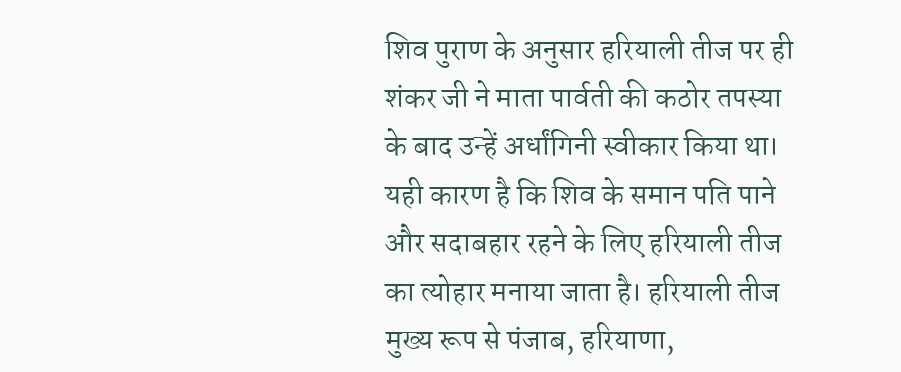शिव पुराण के अनुसार हरियाली तीज पर ही शंकर जी ने माता पार्वती की कठोर तपस्या के बाद उन्हें अर्धांगिनी स्वीकार किया था। यही कारण है कि शिव के समान पति पाने और सदाबहार रहने के लिए हरियाली तीज का त्योहार मनाया जाता है। हरियाली तीज मुख्य रूप से पंजाब, हरियाणा,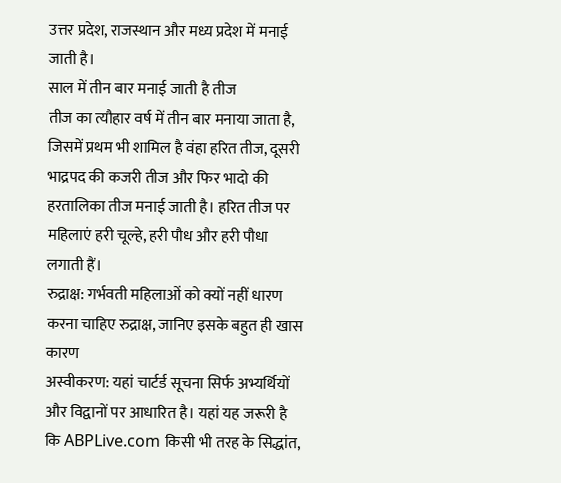उत्तर प्रदेश, राजस्थान और मध्य प्रदेश में मनाई जाती है।
साल में तीन बार मनाई जाती है तीज
तीज का त्यौहार वर्ष में तीन बार मनाया जाता है, जिसमें प्रथम भी शामिल है वंहा हरित तीज, दूसरी भाद्रपद की कजरी तीज और फिर भादो की हरतालिका तीज मनाई जाती है। हरित तीज पर महिलाएं हरी चूल्हे, हरी पौध और हरी पौधा लगाती हैं।
रुद्राक्ष: गर्भवती महिलाओं को क्यों नहीं धारण करना चाहिए रुद्राक्ष, जानिए इसके बहुत ही खास कारण
अस्वीकरण: यहां चार्टर्ड सूचना सिर्फ अभ्यर्थियों और विद्वानों पर आधारित है। यहां यह जरूरी है कि ABPLive.com किसी भी तरह के सिद्धांत,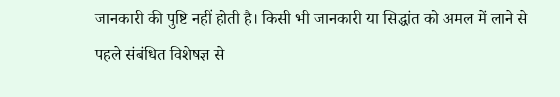जानकारी की पुष्टि नहीं होती है। किसी भी जानकारी या सिद्धांत को अमल में लाने से पहले संबंधित विशेषज्ञ से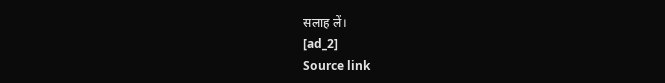सलाह लें।
[ad_2]
Source link